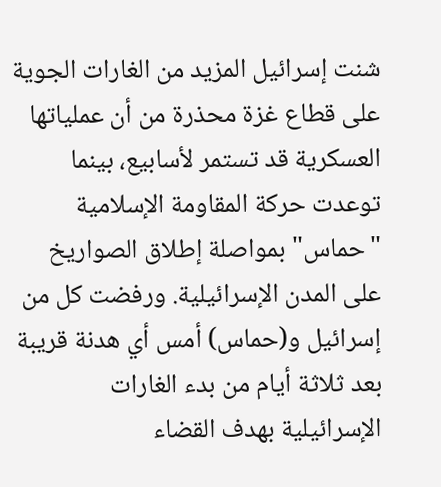شنت إسرائيل المزيد من الغارات الجوية على قطاع غزة محذرة من أن عملياتها العسكرية قد تستمر لأسابيع، بينما توعدت حركة المقاومة الإسلامية "حماس" بمواصلة إطلاق الصواريخ على المدن الإسرائيلية. ورفضت كل من إسرائيل و(حماس) أمس أي هدنة قريبة بعد ثلاثة أيام من بدء الغارات الإسرائيلية بهدف القضاء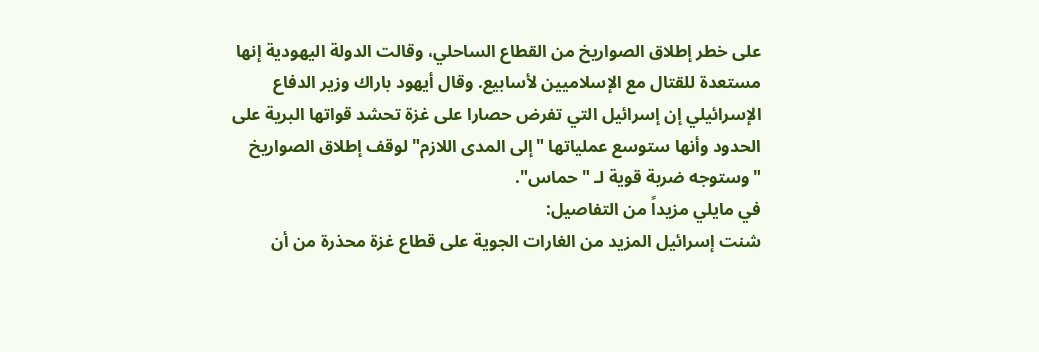على خطر إطلاق الصواريخ من القطاع الساحلي، وقالت الدولة اليهودية إنها مستعدة للقتال مع الإسلاميين لأسابيع. وقال أيهود باراك وزير الدفاع الإسرائيلي إن إسرائيل التي تفرض حصارا على غزة تحشد قواتها البرية على الحدود وأنها ستوسع عملياتها "إلى المدى اللازم" لوقف إطلاق الصواريخ "وستوجه ضربة قوية لـ "حماس".
في مايلي مزيداً من التفاصيل:
شنت إسرائيل المزيد من الغارات الجوية على قطاع غزة محذرة من أن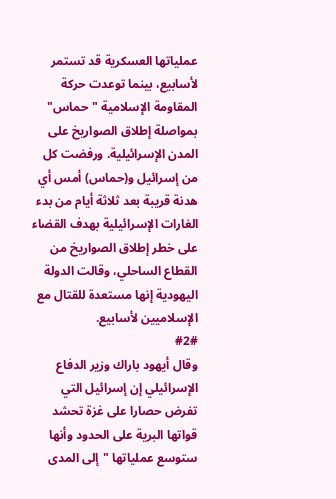عملياتها العسكرية قد تستمر لأسابيع، بينما توعدت حركة المقاومة الإسلامية "حماس" بمواصلة إطلاق الصواريخ على المدن الإسرائيلية. ورفضت كل من إسرائيل و(حماس) أمس أي هدنة قريبة بعد ثلاثة أيام من بدء الغارات الإسرائيلية بهدف القضاء على خطر إطلاق الصواريخ من القطاع الساحلي، وقالت الدولة اليهودية إنها مستعدة للقتال مع الإسلاميين لأسابيع.
#2#
وقال أيهود باراك وزير الدفاع الإسرائيلي إن إسرائيل التي تفرض حصارا على غزة تحشد قواتها البرية على الحدود وأنها ستوسع عملياتها "إلى المدى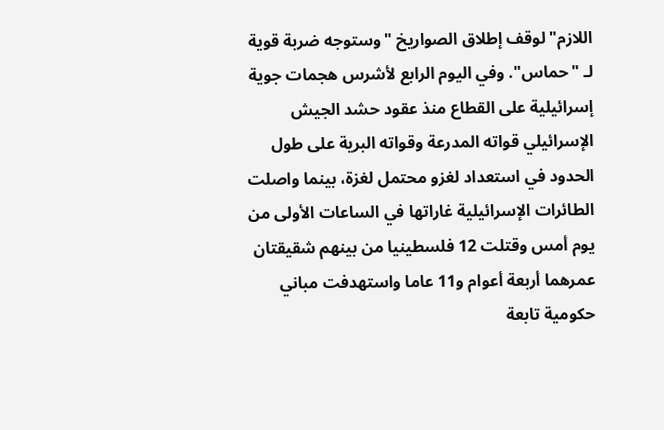اللازم" لوقف إطلاق الصواريخ "وستوجه ضربة قوية لـ "حماس". وفي اليوم الرابع لأشرس هجمات جوية إسرائيلية على القطاع منذ عقود حشد الجيش الإسرائيلي قواته المدرعة وقواته البرية على طول الحدود في استعداد لغزو محتمل لغزة، بينما واصلت الطائرات الإسرائيلية غاراتها في الساعات الأولى من يوم أمس وقتلت 12 فلسطينيا من بينهم شقيقتان عمرهما أربعة أعوام و11 عاما واستهدفت مباني حكومية تابعة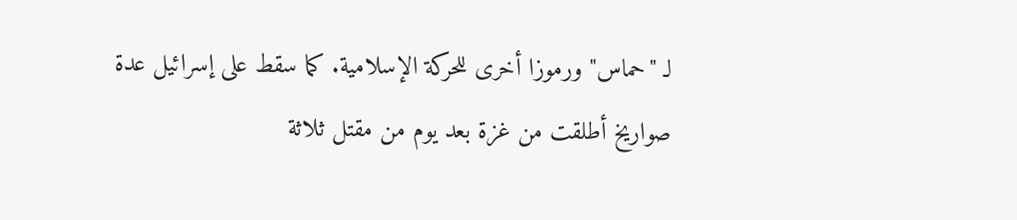لـ "حماس" ورموزا أخرى للحركة الإسلامية. كما سقط على إسرائيل عدة صواريخ أطلقت من غزة بعد يوم من مقتل ثلاثة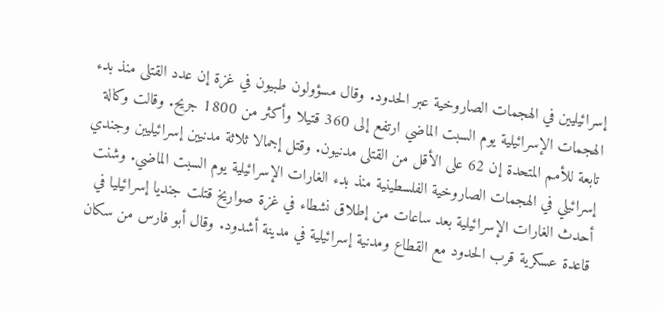إسرائيليين في الهجمات الصاروخية عبر الحدود. وقال مسؤولون طبيون في غزة إن عدد القتلى منذ بدء الهجمات الإسرائيلية يوم السبت الماضي ارتفع إلى 360 قتيلا وأكثر من 1800 جريح. وقالت وكالة تابعة للأمم المتحدة إن 62 على الأقل من القتلى مدنيون. وقتل إجمالا ثلاثة مدنيين إسرائيليين وجندي إسرائيلي في الهجمات الصاروخية الفلسطينية منذ بدء الغارات الإسرائيلية يوم السبت الماضي. وشنت أحدث الغارات الإسرائيلية بعد ساعات من إطلاق نشطاء في غزة صواريخ قتلت جنديا إسرائيليا في قاعدة عسكرية قرب الحدود مع القطاع ومدنية إسرائيلية في مدينة أشدود. وقال أبو فارس من سكان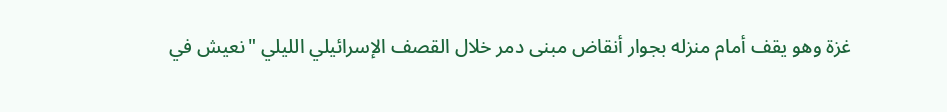غزة وهو يقف أمام منزله بجوار أنقاض مبنى دمر خلال القصف الإسرائيلي الليلي "نعيش في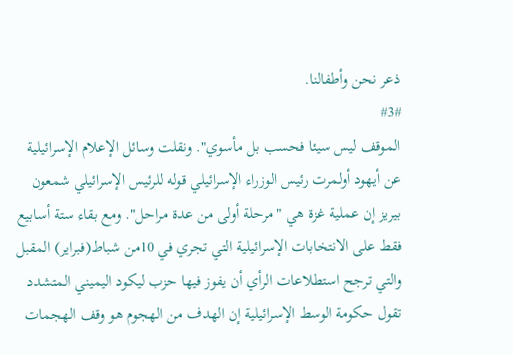ذعر نحن وأطفالنا.
#3#
الموقف ليس سيئا فحسب بل مأسوي". ونقلت وسائل الإعلام الإسرائيلية عن أيهود أولمرت رئيس الوزراء الإسرائيلي قوله للرئيس الإسرائيلي شمعون بيريز إن عملية غزة هي "مرحلة أولى من عدة مراحل". ومع بقاء ستة أسابيع فقط على الانتخابات الإسرائيلية التي تجري في 10من شباط(فبراير) المقبل والتي ترجح استطلاعات الرأي أن يفوز فيها حزب ليكود اليميني المتشدد تقول حكومة الوسط الإسرائيلية إن الهدف من الهجوم هو وقف الهجمات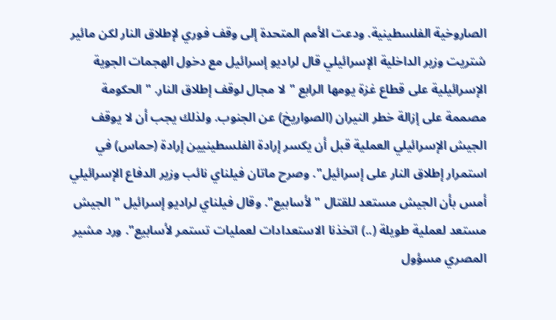الصاروخية الفلسطينية. ودعت الأمم المتحدة إلى وقف فوري لإطلاق النار لكن مائير شتريت وزير الداخلية الإسرائيلي قال لراديو إسرائيل مع دخول الهجمات الجوية الإسرائيلية على قطاع غزة يومها الرابع "لا مجال لوقف إطلاق النار. "الحكومة مصممة على إزالة خطر النيران (الصواريخ) عن الجنوب. ولذلك يجب أن لا يوقف الجيش الإسرائيلي العملية قبل أن يكسر إرادة الفلسطينيين إرادة (حماس) في استمرار إطلاق النار على إسرائيل". وصرح ماتان فيلناي نائب وزير الدفاع الإسرائيلي أمس بأن الجيش مستعد للقتال "لأسابيع". وقال فيلناي لراديو إسرائيل "الجيش مستعد لعملية طويلة (..) اتخذنا الاستعدادات لعمليات تستمر لأسابيع". ورد مشير المصري مسؤول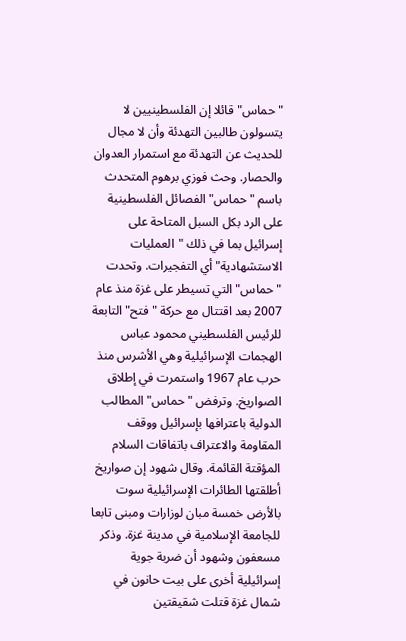"حماس" قائلا إن الفلسطينيين لا يتسولون طالبين التهدئة وأن لا مجال للحديث عن التهدئة مع استمرار العدوان والحصار. وحث فوزي برهوم المتحدث باسم "حماس" الفصائل الفلسطينية على الرد بكل السبل المتاحة على إسرائيل بما في ذلك "العمليات الاستشهادية" أي التفجيرات. وتحدت "حماس" التي تسيطر على غزة منذ عام 2007 بعد اقتتال مع حركة "فتح" التابعة للرئيس الفلسطيني محمود عباس الهجمات الإسرائيلية وهي الأشرس منذ حرب عام 1967 واستمرت في إطلاق الصواريخ. وترفض "حماس" المطالب الدولية باعترافها بإسرائيل ووقف المقاومة والاعتراف باتفاقات السلام المؤقتة القائمة. وقال شهود إن صواريخ أطلقتها الطائرات الإسرائيلية سوت بالأرض خمسة مبان لوزارات ومبنى تابعا للجامعة الإسلامية في مدينة غزة. وذكر مسعفون وشهود أن ضربة جوية إسرائيلية أخرى على بيت حانون في شمال غزة قتلت شقيقتين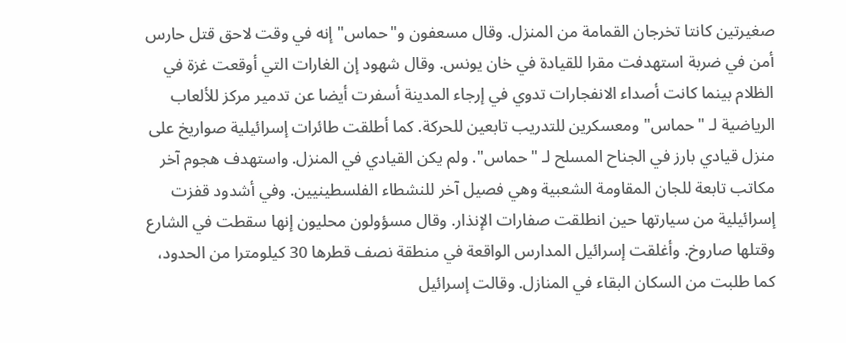صغيرتين كانتا تخرجان القمامة من المنزل. وقال مسعفون و"حماس" إنه في وقت لاحق قتل حارس أمن في ضربة استهدفت مقرا للقيادة في خان يونس. وقال شهود إن الغارات التي أوقعت غزة في الظلام بينما كانت أصداء الانفجارات تدوي في إرجاء المدينة أسفرت أيضا عن تدمير مركز للألعاب الرياضية لـ "حماس" ومعسكرين للتدريب تابعين للحركة. كما أطلقت طائرات إسرائيلية صواريخ على منزل قيادي بارز في الجناح المسلح لـ "حماس". ولم يكن القيادي في المنزل. واستهدف هجوم آخر مكاتب تابعة للجان المقاومة الشعبية وهي فصيل آخر للنشطاء الفلسطينيين. وفي أشدود قفزت إسرائيلية من سيارتها حين انطلقت صفارات الإنذار. وقال مسؤولون محليون إنها سقطت في الشارع وقتلها صاروخ. وأغلقت إسرائيل المدارس الواقعة في منطقة نصف قطرها 30 كيلومترا من الحدود، كما طلبت من السكان البقاء في المنازل. وقالت إسرائيل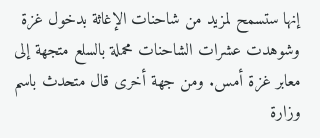إنها ستسمح لمزيد من شاحنات الإغاثة بدخول غزة وشوهدت عشرات الشاحنات محملة بالسلع متجهة إلى معابر غزة أمس. ومن جهة أخرى قال متحدث باسم وزارة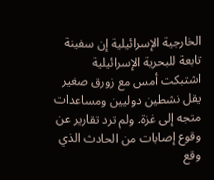الخارجية الإسرائيلية إن سفينة تابعة للبحرية الإسرائيلية اشتبكت أمس مع زورق صغير يقل نشطين دوليين ومساعدات متجه إلى غزة. ولم ترد تقارير عن وقوع إصابات من الحادث الذي وقع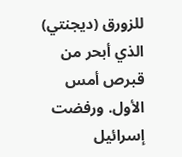للزورق (ديجنتي) الذي أبحر من قبرص أمس الأول. ورفضت إسرائيل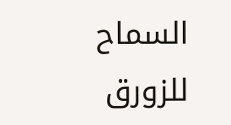السماح للزورق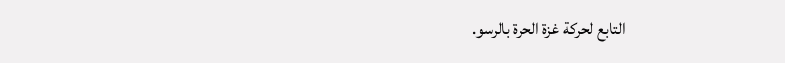التابع لحركة غزة الحرة بالرسو.